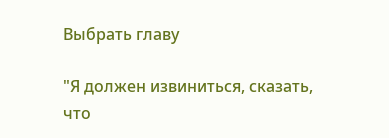Выбрать главу

"Я должен извиниться, сказать, что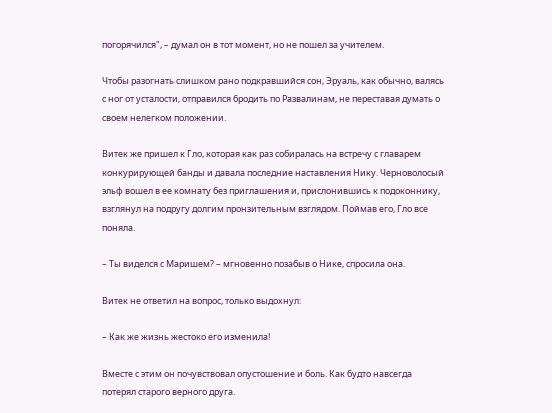погорячился", – думал он в тот момент, но не пошел за учителем.

Чтобы разогнать слишком рано подкравшийся сон, Эруаль, как обычно, валясь с ног от усталости, отправился бродить по Развалинам, не переставая думать о своем нелегком положении.

Витек же пришел к Гло, которая как раз собиралась на встречу с главарем конкурирующей банды и давала последние наставления Нику. Черноволосый эльф вошел в ее комнату без приглашения и, прислонившись к подоконнику, взглянул на подругу долгим пронзительным взглядом. Поймав его, Гло все поняла.

– Ты виделся с Маришем? – мгновенно позабыв о Нике, спросила она.

Витек не ответил на вопрос, только выдохнул:

– Как же жизнь жестоко его изменила!

Вместе с этим он почувствовал опустошение и боль. Как будто навсегда потерял старого верного друга.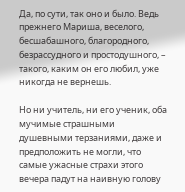Да, по сути, так оно и было. Ведь прежнего Мариша, веселого, бесшабашного, благородного, безрассудного и простодушного, – такого, каким он его любил, уже никогда не вернешь.

Но ни учитель, ни его ученик, оба мучимые страшными душевными терзаниями, даже и предположить не могли, что самые ужасные страхи этого вечера падут на наивную голову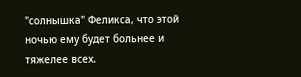"солнышка" Феликса, что этой ночью ему будет больнее и тяжелее всех.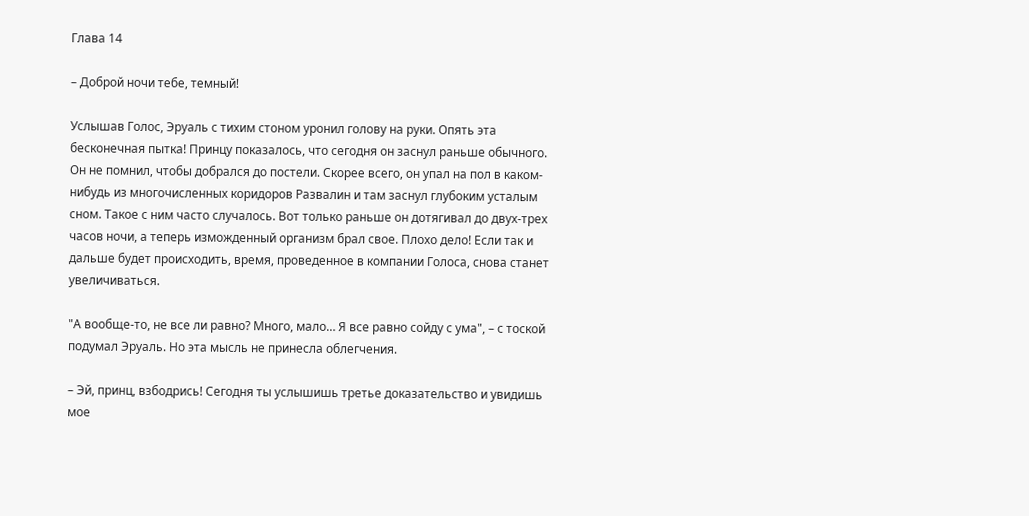Глава 14

– Доброй ночи тебе, темный!

Услышав Голос, Эруаль с тихим стоном уронил голову на руки. Опять эта бесконечная пытка! Принцу показалось, что сегодня он заснул раньше обычного. Он не помнил, чтобы добрался до постели. Скорее всего, он упал на пол в каком-нибудь из многочисленных коридоров Развалин и там заснул глубоким усталым сном. Такое с ним часто случалось. Вот только раньше он дотягивал до двух-трех часов ночи, а теперь изможденный организм брал свое. Плохо дело! Если так и дальше будет происходить, время, проведенное в компании Голоса, снова станет увеличиваться.

"А вообще-то, не все ли равно? Много, мало… Я все равно сойду с ума", – с тоской подумал Эруаль. Но эта мысль не принесла облегчения.

– Эй, принц, взбодрись! Сегодня ты услышишь третье доказательство и увидишь мое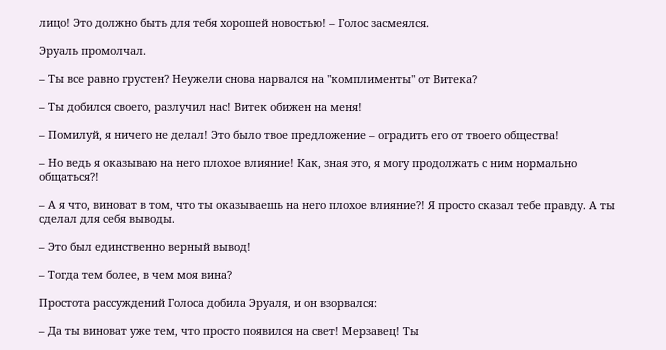лицо! Это должно быть для тебя хорошей новостью! – Голос засмеялся.

Эруаль промолчал.

– Ты все равно грустен? Неужели снова нарвался на "комплименты" от Витека?

– Ты добился своего, разлучил нас! Витек обижен на меня!

– Помилуй, я ничего не делал! Это было твое предложение – оградить его от твоего общества!

– Но ведь я оказываю на него плохое влияние! Как, зная это, я могу продолжать с ним нормально общаться?!

– А я что, виноват в том, что ты оказываешь на него плохое влияние?! Я просто сказал тебе правду. А ты сделал для себя выводы.

– Это был единственно верный вывод!

– Тогда тем более, в чем моя вина?

Простота рассуждений Голоса добила Эруаля, и он взорвался:

– Да ты виноват уже тем, что просто появился на свет! Мерзавец! Ты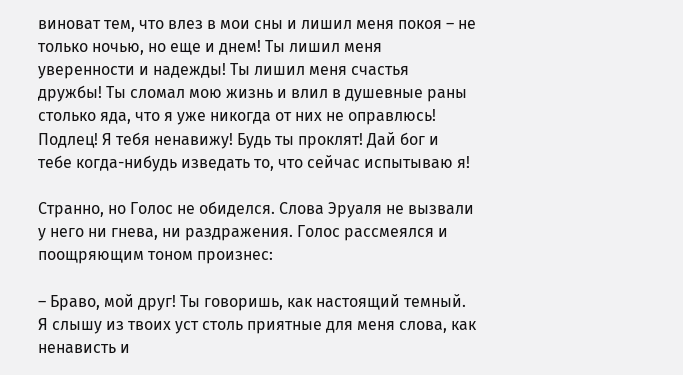виноват тем, что влез в мои сны и лишил меня покоя – не только ночью, но еще и днем! Ты лишил меня уверенности и надежды! Ты лишил меня счастья дружбы! Ты сломал мою жизнь и влил в душевные раны столько яда, что я уже никогда от них не оправлюсь! Подлец! Я тебя ненавижу! Будь ты проклят! Дай бог и тебе когда-нибудь изведать то, что сейчас испытываю я!

Странно, но Голос не обиделся. Слова Эруаля не вызвали у него ни гнева, ни раздражения. Голос рассмеялся и поощряющим тоном произнес:

– Браво, мой друг! Ты говоришь, как настоящий темный. Я слышу из твоих уст столь приятные для меня слова, как ненависть и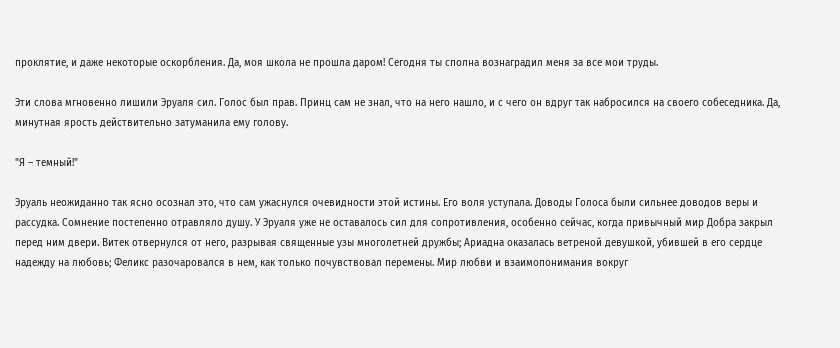проклятие, и даже некоторые оскорбления. Да, моя школа не прошла даром! Сегодня ты сполна вознаградил меня за все мои труды.

Эти слова мгновенно лишили Эруаля сил. Голос был прав. Принц сам не знал, что на него нашло, и с чего он вдруг так набросился на своего собеседника. Да, минутная ярость действительно затуманила ему голову.

"Я – темный!"

Эруаль неожиданно так ясно осознал это, что сам ужаснулся очевидности этой истины. Его воля уступала. Доводы Голоса были сильнее доводов веры и рассудка. Сомнение постепенно отравляло душу. У Эруаля уже не оставалось сил для сопротивления, особенно сейчас, когда привычный мир Добра закрыл перед ним двери. Витек отвернулся от него, разрывая священные узы многолетней дружбы; Ариадна оказалась ветреной девушкой, убившей в его сердце надежду на любовь; Феликс разочаровался в нем, как только почувствовал перемены. Мир любви и взаимопонимания вокруг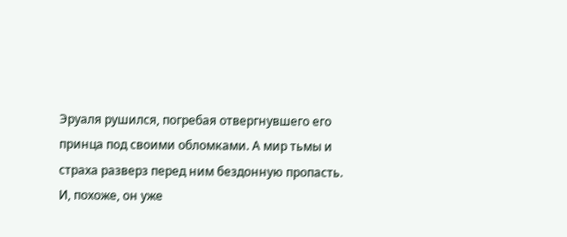Эруаля рушился, погребая отвергнувшего его принца под своими обломками. А мир тьмы и страха разверз перед ним бездонную пропасть. И, похоже, он уже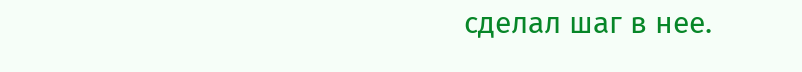сделал шаг в нее.